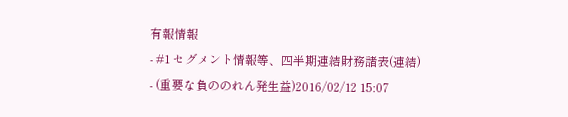有報情報
- #1 セグメント情報等、四半期連結財務諸表(連結)
- (重要な負ののれん発生益)2016/02/12 15:07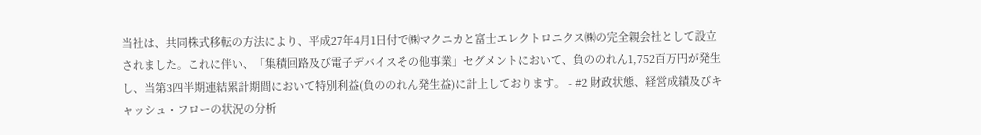当社は、共同株式移転の方法により、平成27年4月1日付で㈱マクニカと富士エレクトロニクス㈱の完全親会社として設立されました。これに伴い、「集積回路及び電子デバイスその他事業」セグメントにおいて、負ののれん1,752百万円が発生し、当第3四半期連結累計期間において特別利益(負ののれん発生益)に計上しております。 - #2 財政状態、経営成績及びキャッシュ・フローの状況の分析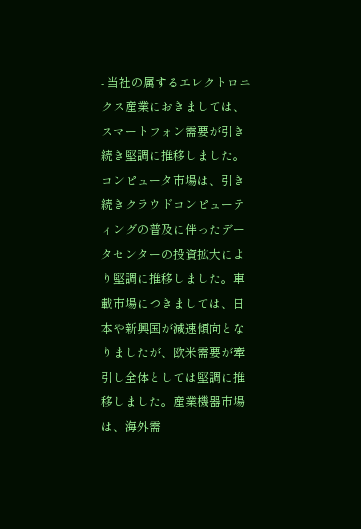- 当社の属するエレクトロニクス産業におきましては、スマートフォン需要が引き続き堅調に推移しました。コンピュータ市場は、引き続きクラウドコンピューティングの普及に伴ったデータセンターの投資拡大により堅調に推移しました。車載市場につきましては、日本や新興国が減速傾向となりましたが、欧米需要が牽引し全体としては堅調に推移しました。産業機器市場は、海外需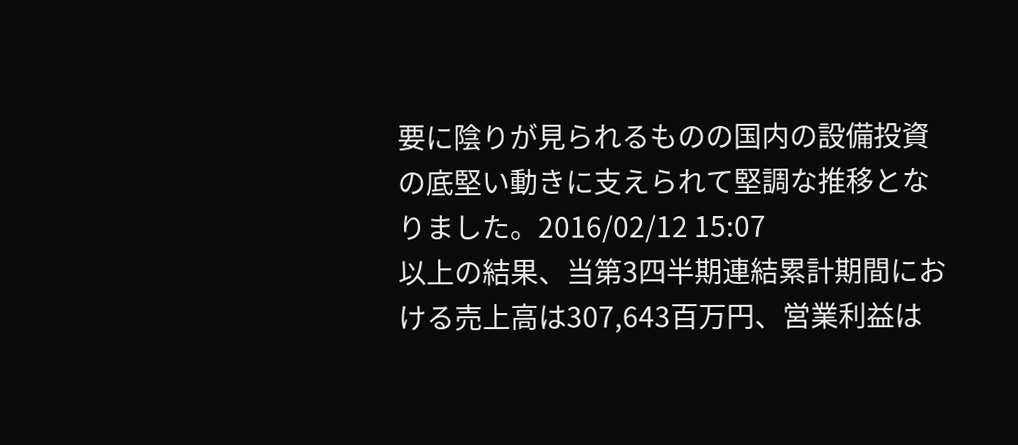要に陰りが見られるものの国内の設備投資の底堅い動きに支えられて堅調な推移となりました。2016/02/12 15:07
以上の結果、当第3四半期連結累計期間における売上高は307,643百万円、営業利益は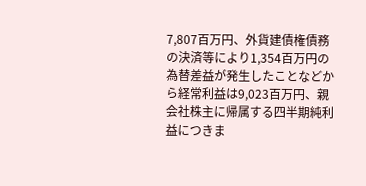7,807百万円、外貨建債権債務の決済等により1,354百万円の為替差益が発生したことなどから経常利益は9,023百万円、親会社株主に帰属する四半期純利益につきま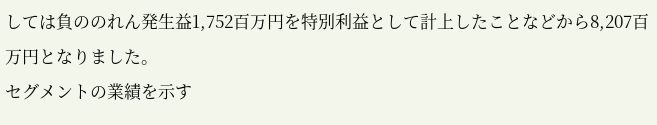しては負ののれん発生益1,752百万円を特別利益として計上したことなどから8,207百万円となりました。
セグメントの業績を示す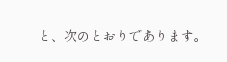と、次のとおりであります。